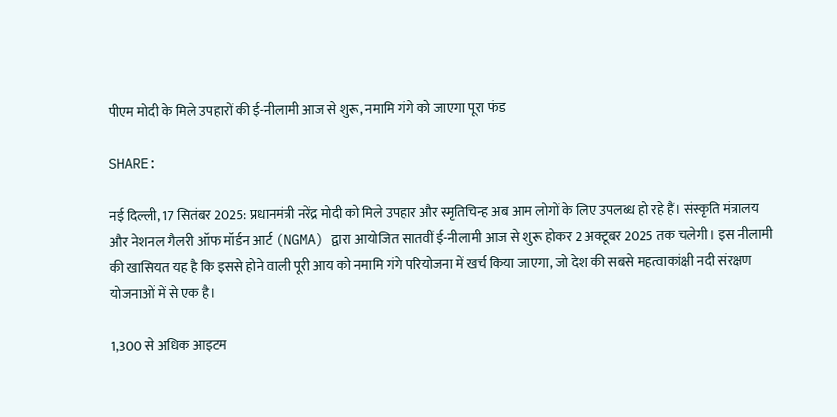पीएम मोदी के मिले उपहारों की ई-नीलामी आज से शुरू, नमामि गंगे को जाएगा पूरा फंड

SHARE:

नई दिल्ली, 17 सितंबर 2025: प्रधानमंत्री नरेंद्र मोदी को मिले उपहार और स्मृतिचिन्ह अब आम लोगों के लिए उपलब्ध हो रहे हैं। संस्कृति मंत्रालय और नेशनल गैलरी ऑफ मॉर्डन आर्ट (NGMA) द्वारा आयोजित सातवीं ई-नीलामी आज से शुरू होकर 2 अक्टूबर 2025 तक चलेगी। इस नीलामी की खासियत यह है कि इससे होने वाली पूरी आय को नमामि गंगे परियोजना में खर्च किया जाएगा, जो देश की सबसे महत्वाकांक्षी नदी संरक्षण योजनाओं में से एक है।

1,300 से अधिक आइटम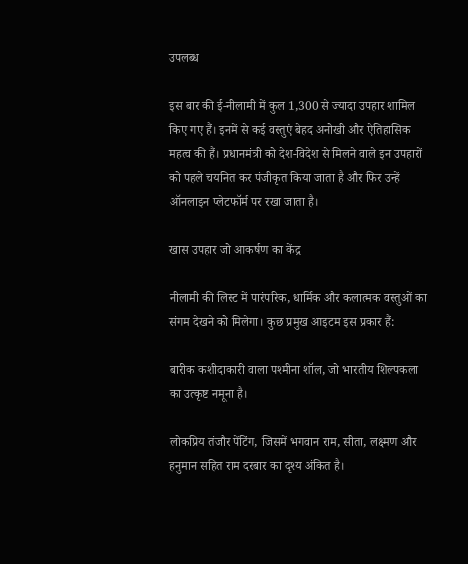उपलब्ध

इस बार की ई-नीलामी में कुल 1,300 से ज्यादा उपहार शामिल किए गए हैं। इनमें से कई वस्तुएं बेहद अनोखी और ऐतिहासिक महत्व की हैं। प्रधानमंत्री को देश-विदेश से मिलने वाले इन उपहारों को पहले चयनित कर पंजीकृत किया जाता है और फिर उन्हें ऑनलाइन प्लेटफॉर्म पर रखा जाता है।

खास उपहार जो आकर्षण का केंद्र

नीलामी की लिस्ट में पारंपरिक, धार्मिक और कलात्मक वस्तुओं का संगम देखने को मिलेगा। कुछ प्रमुख आइटम इस प्रकार हैं:

बारीक कशीदाकारी वाला पश्मीना शॉल, जो भारतीय शिल्पकला का उत्कृष्ट नमूना है।

लोकप्रिय तंजौर पेंटिंग, जिसमें भगवान राम, सीता, लक्ष्मण और हनुमान सहित राम दरबार का दृश्य अंकित है।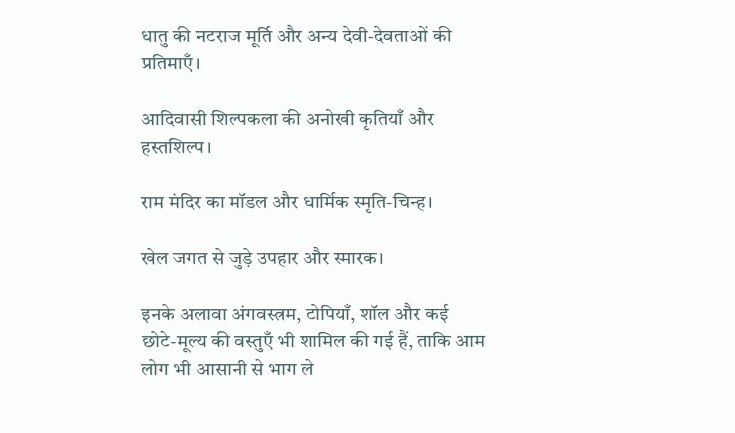धातु की नटराज मूर्ति और अन्य देवी-देवताओं की प्रतिमाएँ।

आदिवासी शिल्पकला की अनोखी कृतियाँ और हस्तशिल्प।

राम मंदिर का मॉडल और धार्मिक स्मृति-चिन्ह।

खेल जगत से जुड़े उपहार और स्मारक।

इनके अलावा अंगवस्त्रम, टोपियाँ, शॉल और कई छोटे-मूल्य की वस्तुएँ भी शामिल की गई हैं, ताकि आम लोग भी आसानी से भाग ले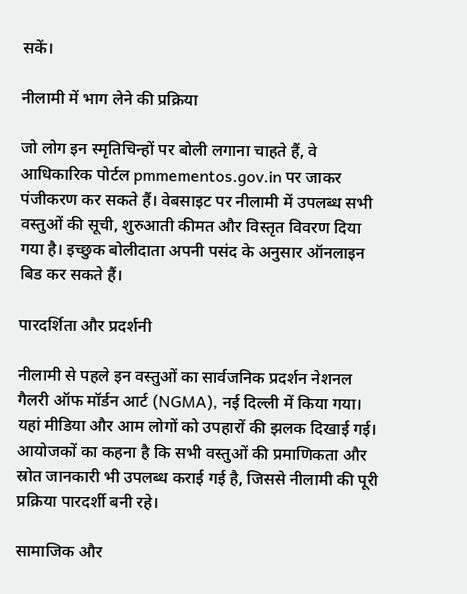सकें।

नीलामी में भाग लेने की प्रक्रिया

जो लोग इन स्मृतिचिन्हों पर बोली लगाना चाहते हैं, वे आधिकारिक पोर्टल pmmementos.gov.in पर जाकर पंजीकरण कर सकते हैं। वेबसाइट पर नीलामी में उपलब्ध सभी वस्तुओं की सूची, शुरुआती कीमत और विस्तृत विवरण दिया गया है। इच्छुक बोलीदाता अपनी पसंद के अनुसार ऑनलाइन बिड कर सकते हैं।

पारदर्शिता और प्रदर्शनी

नीलामी से पहले इन वस्तुओं का सार्वजनिक प्रदर्शन नेशनल गैलरी ऑफ मॉर्डन आर्ट (NGMA), नई दिल्ली में किया गया। यहां मीडिया और आम लोगों को उपहारों की झलक दिखाई गई। आयोजकों का कहना है कि सभी वस्तुओं की प्रमाणिकता और स्रोत जानकारी भी उपलब्ध कराई गई है, जिससे नीलामी की पूरी प्रक्रिया पारदर्शी बनी रहे।

सामाजिक और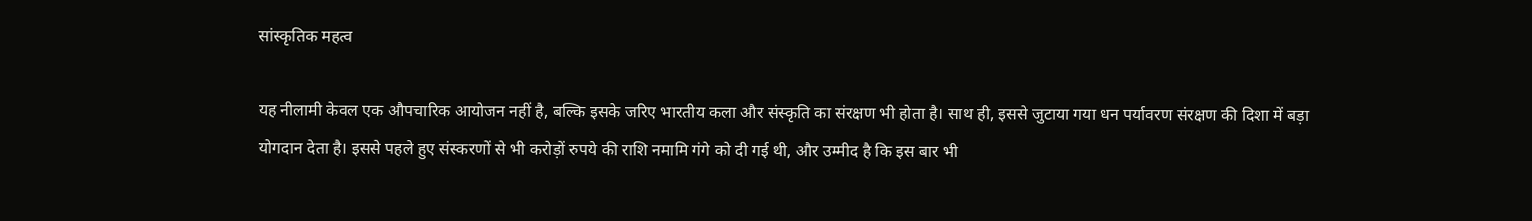सांस्कृतिक महत्व

यह नीलामी केवल एक औपचारिक आयोजन नहीं है, बल्कि इसके जरिए भारतीय कला और संस्कृति का संरक्षण भी होता है। साथ ही, इससे जुटाया गया धन पर्यावरण संरक्षण की दिशा में बड़ा योगदान देता है। इससे पहले हुए संस्करणों से भी करोड़ों रुपये की राशि नमामि गंगे को दी गई थी, और उम्मीद है कि इस बार भी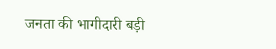जनता की भागीदारी बड़ी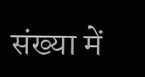संख्या में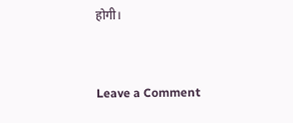होगी।



Leave a Comment